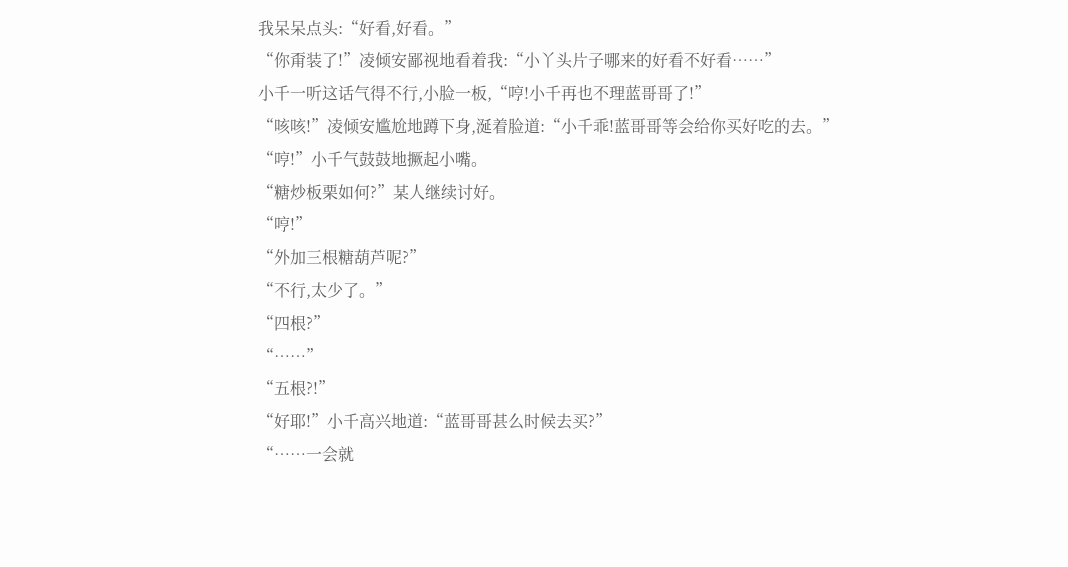我呆呆点头:“好看,好看。”
“你甭装了!”凌倾安鄙视地看着我:“小丫头片子哪来的好看不好看……”
小千一听这话气得不行,小脸一板,“哼!小千再也不理蓝哥哥了!”
“咳咳!”凌倾安尴尬地蹲下身,涎着脸道:“小千乖!蓝哥哥等会给你买好吃的去。”
“哼!”小千气鼓鼓地撅起小嘴。
“糖炒板栗如何?”某人继续讨好。
“哼!”
“外加三根糖葫芦呢?”
“不行,太少了。”
“四根?”
“……”
“五根?!”
“好耶!”小千高兴地道:“蓝哥哥甚么时候去买?”
“……一会就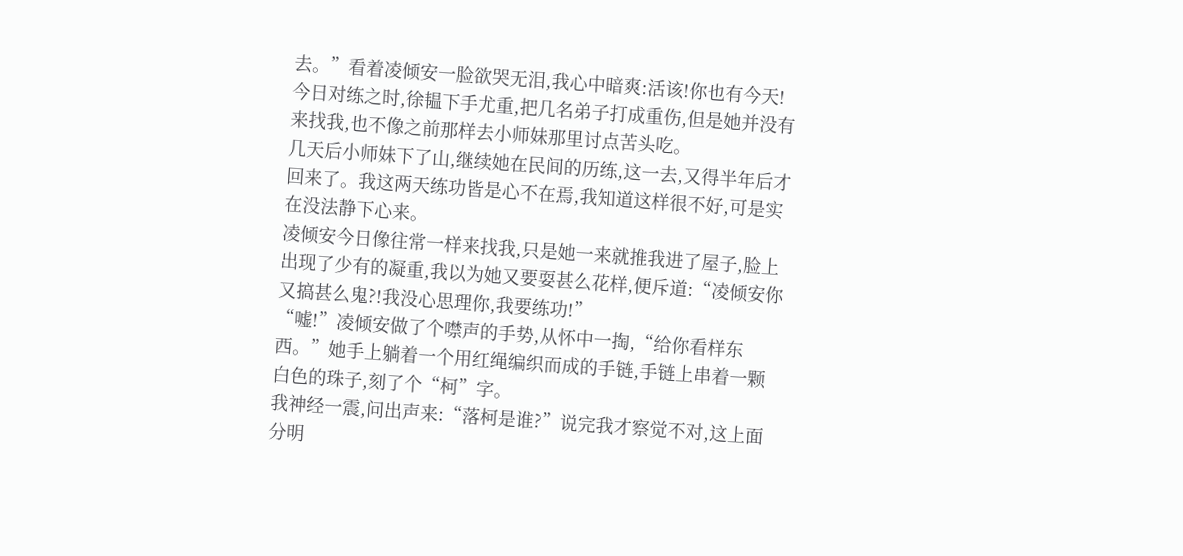去。”看着凌倾安一脸欲哭无泪,我心中暗爽:活该!你也有今天!
今日对练之时,徐韫下手尤重,把几名弟子打成重伤,但是她并没有来找我,也不像之前那样去小师妹那里讨点苦头吃。
几天后小师妹下了山,继续她在民间的历练,这一去,又得半年后才回来了。我这两天练功皆是心不在焉,我知道这样很不好,可是实在没法静下心来。
凌倾安今日像往常一样来找我,只是她一来就推我进了屋子,脸上出现了少有的凝重,我以为她又要耍甚么花样,便斥道:“凌倾安你又搞甚么鬼?!我没心思理你,我要练功!”
“嘘!”凌倾安做了个噤声的手势,从怀中一掏,“给你看样东西。”她手上躺着一个用红绳编织而成的手链,手链上串着一颗白色的珠子,刻了个“柯”字。
我神经一震,问出声来:“落柯是谁?”说完我才察觉不对,这上面分明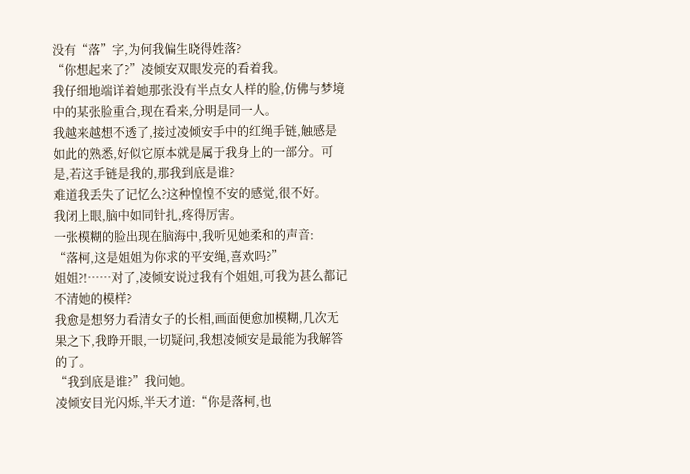没有“落”字,为何我偏生晓得姓落?
“你想起来了?”凌倾安双眼发亮的看着我。
我仔细地端详着她那张没有半点女人样的脸,仿佛与梦境中的某张脸重合,现在看来,分明是同一人。
我越来越想不透了,接过凌倾安手中的红绳手链,触感是如此的熟悉,好似它原本就是属于我身上的一部分。可是,若这手链是我的,那我到底是谁?
难道我丢失了记忆么?这种惶惶不安的感觉,很不好。
我闭上眼,脑中如同针扎,疼得厉害。
一张模糊的脸出现在脑海中,我听见她柔和的声音:
“落柯,这是姐姐为你求的平安绳,喜欢吗?”
姐姐?!……对了,凌倾安说过我有个姐姐,可我为甚么都记不清她的模样?
我愈是想努力看清女子的长相,画面便愈加模糊,几次无果之下,我睁开眼,一切疑问,我想凌倾安是最能为我解答的了。
“我到底是谁?”我问她。
凌倾安目光闪烁,半天才道:“你是落柯,也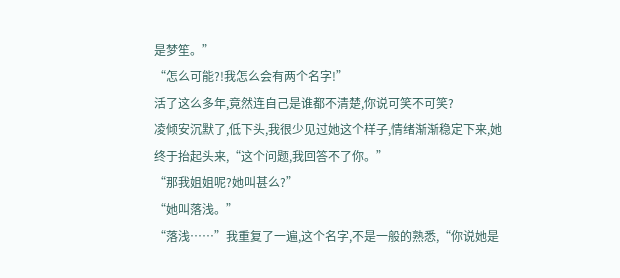是梦笙。”
“怎么可能?!我怎么会有两个名字!”
活了这么多年,竟然连自己是谁都不清楚,你说可笑不可笑?
凌倾安沉默了,低下头,我很少见过她这个样子,情绪渐渐稳定下来,她终于抬起头来,“这个问题,我回答不了你。”
“那我姐姐呢?她叫甚么?”
“她叫落浅。”
“落浅……”我重复了一遍,这个名字,不是一般的熟悉,“你说她是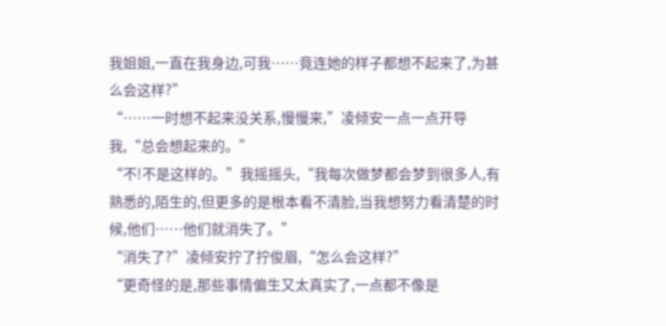我姐姐,一直在我身边,可我……竟连她的样子都想不起来了,为甚么会这样?”
“……一时想不起来没关系,慢慢来,”凌倾安一点一点开导我,“总会想起来的。”
“不!不是这样的。”我摇摇头,“我每次做梦都会梦到很多人,有熟悉的,陌生的,但更多的是根本看不清脸,当我想努力看清楚的时候,他们……他们就消失了。”
“消失了?”凌倾安拧了拧俊眉,“怎么会这样?”
“更奇怪的是,那些事情偏生又太真实了,一点都不像是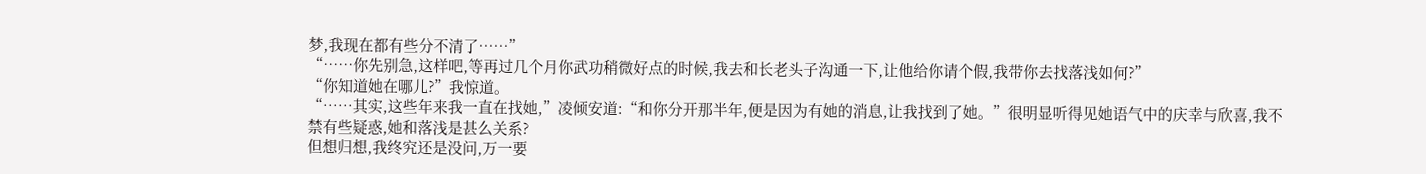梦,我现在都有些分不清了……”
“……你先别急,这样吧,等再过几个月你武功稍微好点的时候,我去和长老头子沟通一下,让他给你请个假,我带你去找落浅如何?”
“你知道她在哪儿?”我惊道。
“……其实,这些年来我一直在找她,”凌倾安道:“和你分开那半年,便是因为有她的消息,让我找到了她。”很明显听得见她语气中的庆幸与欣喜,我不禁有些疑惑,她和落浅是甚么关系?
但想归想,我终究还是没问,万一要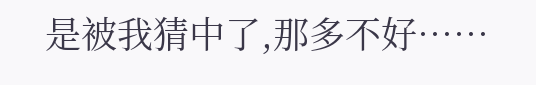是被我猜中了,那多不好……